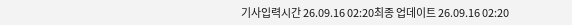기사입력시간 26.09.16 02:20최종 업데이트 26.09.16 02:20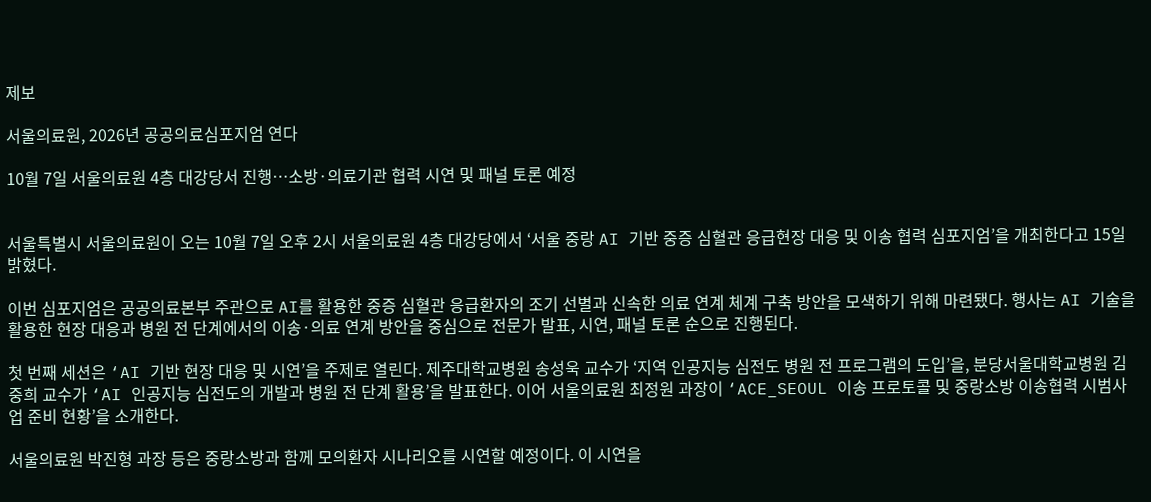제보

서울의료원, 2026년 공공의료심포지엄 연다

10월 7일 서울의료원 4층 대강당서 진행…소방·의료기관 협력 시연 및 패널 토론 예정


서울특별시 서울의료원이 오는 10월 7일 오후 2시 서울의료원 4층 대강당에서 ‘서울 중랑 AI 기반 중증 심혈관 응급현장 대응 및 이송 협력 심포지엄’을 개최한다고 15일 밝혔다.

이번 심포지엄은 공공의료본부 주관으로 AI를 활용한 중증 심혈관 응급환자의 조기 선별과 신속한 의료 연계 체계 구축 방안을 모색하기 위해 마련됐다. 행사는 AI 기술을 활용한 현장 대응과 병원 전 단계에서의 이송·의료 연계 방안을 중심으로 전문가 발표, 시연, 패널 토론 순으로 진행된다.

첫 번째 세션은 ‘AI 기반 현장 대응 및 시연’을 주제로 열린다. 제주대학교병원 송성욱 교수가 ‘지역 인공지능 심전도 병원 전 프로그램의 도입’을, 분당서울대학교병원 김중희 교수가 ‘AI 인공지능 심전도의 개발과 병원 전 단계 활용’을 발표한다. 이어 서울의료원 최정원 과장이 ‘ACE_SEOUL 이송 프로토콜 및 중랑소방 이송협력 시범사업 준비 현황’을 소개한다.

서울의료원 박진형 과장 등은 중랑소방과 함께 모의환자 시나리오를 시연할 예정이다. 이 시연을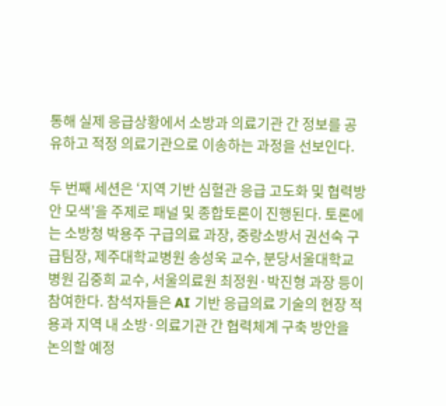통해 실제 응급상황에서 소방과 의료기관 간 정보를 공유하고 적정 의료기관으로 이송하는 과정을 선보인다.

두 번째 세션은 ‘지역 기반 심혈관 응급 고도화 및 협력방안 모색’을 주제로 패널 및 종합토론이 진행된다. 토론에는 소방청 박용주 구급의료 과장, 중랑소방서 권선숙 구급팀장, 제주대학교병원 송성욱 교수, 분당서울대학교병원 김중희 교수, 서울의료원 최정원·박진형 과장 등이 참여한다. 참석자들은 AI 기반 응급의료 기술의 현장 적용과 지역 내 소방·의료기관 간 협력체계 구축 방안을 논의할 예정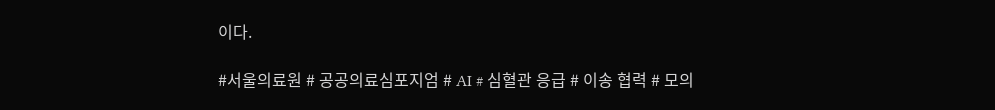이다.

#서울의료원 # 공공의료심포지엄 # AI # 심혈관 응급 # 이송 협력 # 모의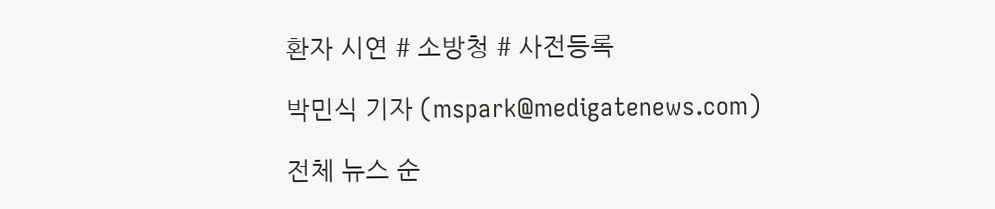환자 시연 # 소방청 # 사전등록

박민식 기자 (mspark@medigatenews.com)

전체 뉴스 순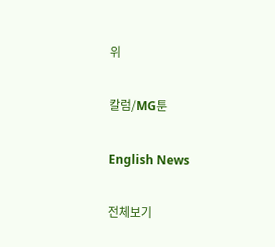위

칼럼/MG툰

English News

전체보기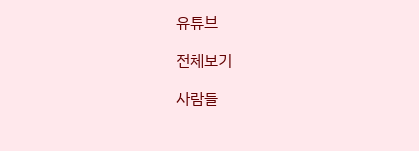유튜브

전체보기

사람들